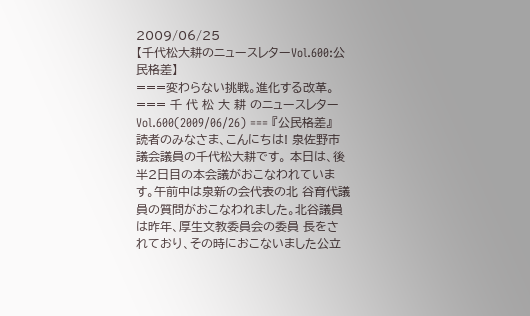2009/06/25
【千代松大耕のニュースレターVol.600:公民格差】
===変わらない挑戦。進化する改革。=== 千 代 松 大 耕 のニュースレター Vol.600(2009/06/26) === 『公民格差』 読者のみなさま、こんにちは! 泉佐野市議会議員の千代松大耕です。 本日は、後半2日目の本会議がおこなわれています。午前中は泉新の会代表の北 谷育代議員の質問がおこなわれました。北谷議員は昨年、厚生文教委員会の委員 長をされており、その時におこないました公立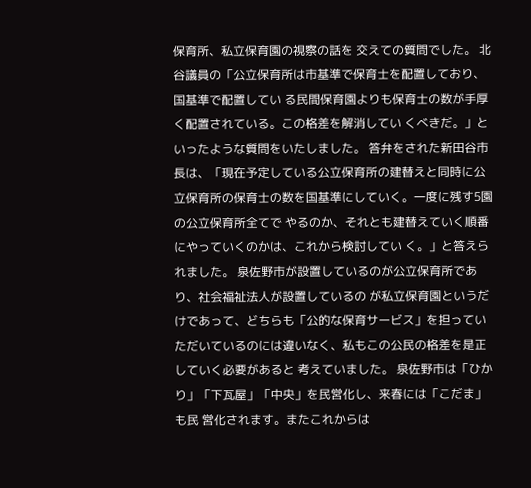保育所、私立保育園の視察の話を 交えての質問でした。 北谷議員の「公立保育所は市基準で保育士を配置しており、国基準で配置してい る民間保育園よりも保育士の数が手厚く配置されている。この格差を解消してい くべきだ。」といったような質問をいたしました。 答弁をされた新田谷市長は、「現在予定している公立保育所の建替えと同時に公 立保育所の保育士の数を国基準にしていく。一度に残す5園の公立保育所全てで やるのか、それとも建替えていく順番にやっていくのかは、これから検討してい く。」と答えられました。 泉佐野市が設置しているのが公立保育所であり、社会福祉法人が設置しているの が私立保育園というだけであって、どちらも「公的な保育サービス」を担ってい ただいているのには違いなく、私もこの公民の格差を是正していく必要があると 考えていました。 泉佐野市は「ひかり」「下瓦屋」「中央」を民営化し、来春には「こだま」も民 営化されます。またこれからは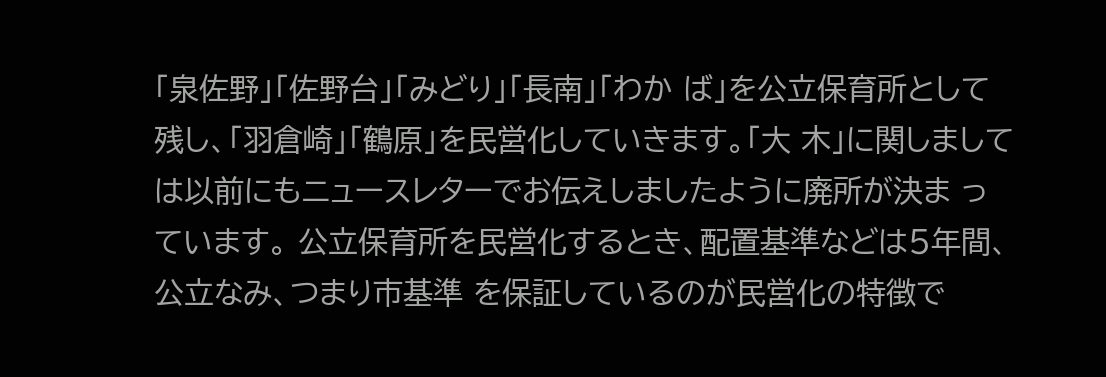「泉佐野」「佐野台」「みどり」「長南」「わか ば」を公立保育所として残し、「羽倉崎」「鶴原」を民営化していきます。「大 木」に関しましては以前にもニュースレターでお伝えしましたように廃所が決ま っています。 公立保育所を民営化するとき、配置基準などは5年間、公立なみ、つまり市基準 を保証しているのが民営化の特徴で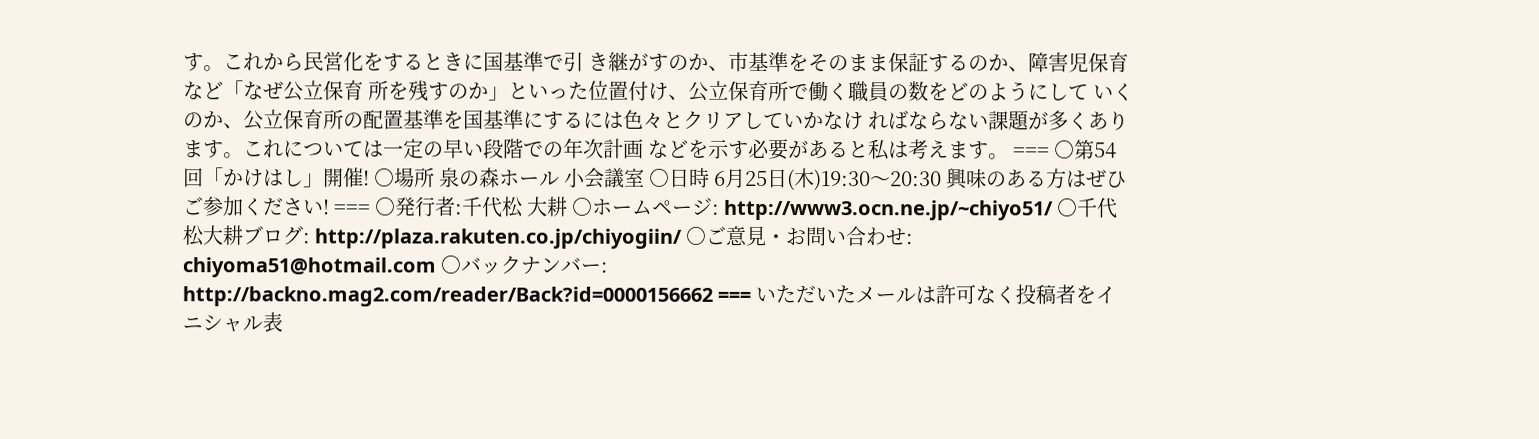す。これから民営化をするときに国基準で引 き継がすのか、市基準をそのまま保証するのか、障害児保育など「なぜ公立保育 所を残すのか」といった位置付け、公立保育所で働く職員の数をどのようにして いくのか、公立保育所の配置基準を国基準にするには色々とクリアしていかなけ ればならない課題が多くあります。これについては一定の早い段階での年次計画 などを示す必要があると私は考えます。 === ○第54回「かけはし」開催! ○場所 泉の森ホール 小会議室 ○日時 6月25日(木)19:30〜20:30 興味のある方はぜひご参加ください! === ○発行者:千代松 大耕 ○ホームページ: http://www3.ocn.ne.jp/~chiyo51/ ○千代松大耕ブログ: http://plaza.rakuten.co.jp/chiyogiin/ ○ご意見・お問い合わせ: chiyoma51@hotmail.com ○バックナンバー: http://backno.mag2.com/reader/Back?id=0000156662 === いただいたメールは許可なく投稿者をイニシャル表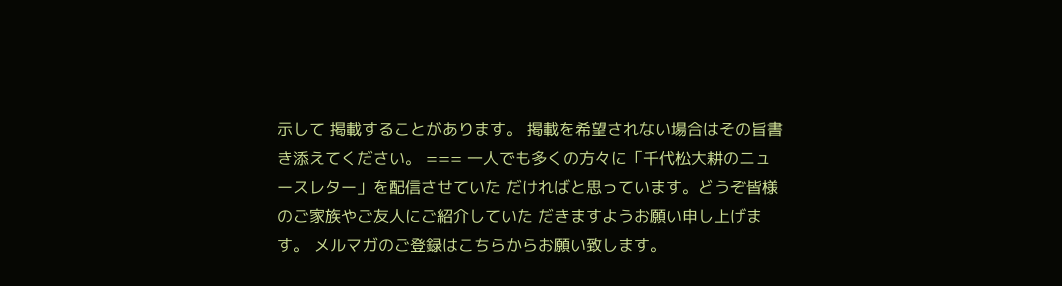示して 掲載することがあります。 掲載を希望されない場合はその旨書き添えてください。 === 一人でも多くの方々に「千代松大耕のニュースレター」を配信させていた だければと思っています。どうぞ皆様のご家族やご友人にご紹介していた だきますようお願い申し上げます。 メルマガのご登録はこちらからお願い致します。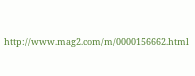http://www.mag2.com/m/0000156662.html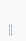===